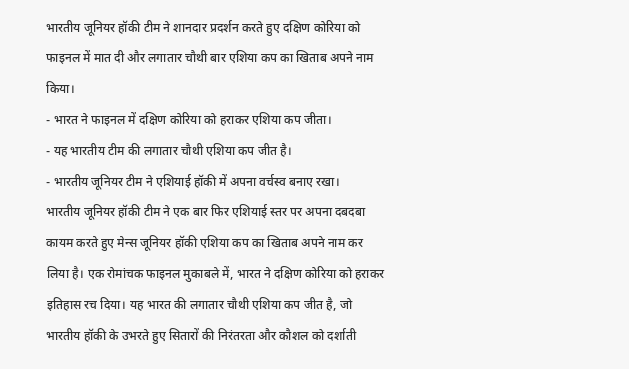भारतीय जूनियर हॉकी टीम ने शानदार प्रदर्शन करते हुए दक्षिण कोरिया को फाइनल में मात दी और लगातार चौथी बार एशिया कप का खिताब अपने नाम किया।
- भारत ने फाइनल में दक्षिण कोरिया को हराकर एशिया कप जीता।
- यह भारतीय टीम की लगातार चौथी एशिया कप जीत है।
- भारतीय जूनियर टीम ने एशियाई हॉकी में अपना वर्चस्व बनाए रखा।
भारतीय जूनियर हॉकी टीम ने एक बार फिर एशियाई स्तर पर अपना दबदबा कायम करते हुए मेन्स जूनियर हॉकी एशिया कप का खिताब अपने नाम कर लिया है। एक रोमांचक फाइनल मुकाबले में, भारत ने दक्षिण कोरिया को हराकर इतिहास रच दिया। यह भारत की लगातार चौथी एशिया कप जीत है, जो भारतीय हॉकी के उभरते हुए सितारों की निरंतरता और कौशल को दर्शाती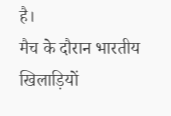है।
मैच के दौरान भारतीय खिलाड़ियों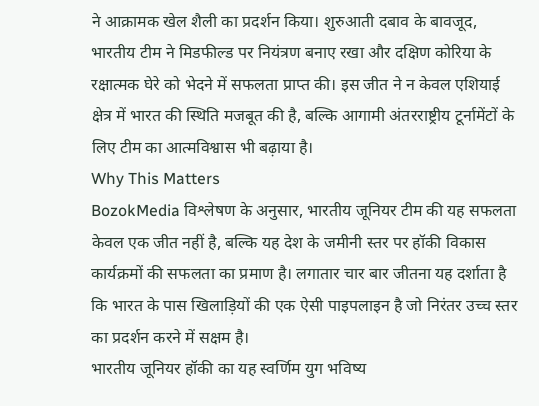ने आक्रामक खेल शैली का प्रदर्शन किया। शुरुआती दबाव के बावजूद, भारतीय टीम ने मिडफील्ड पर नियंत्रण बनाए रखा और दक्षिण कोरिया के रक्षात्मक घेरे को भेदने में सफलता प्राप्त की। इस जीत ने न केवल एशियाई क्षेत्र में भारत की स्थिति मजबूत की है, बल्कि आगामी अंतरराष्ट्रीय टूर्नामेंटों के लिए टीम का आत्मविश्वास भी बढ़ाया है।
Why This Matters
BozokMedia विश्लेषण के अनुसार, भारतीय जूनियर टीम की यह सफलता केवल एक जीत नहीं है, बल्कि यह देश के जमीनी स्तर पर हॉकी विकास कार्यक्रमों की सफलता का प्रमाण है। लगातार चार बार जीतना यह दर्शाता है कि भारत के पास खिलाड़ियों की एक ऐसी पाइपलाइन है जो निरंतर उच्च स्तर का प्रदर्शन करने में सक्षम है।
भारतीय जूनियर हॉकी का यह स्वर्णिम युग भविष्य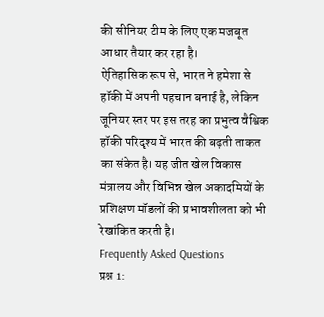की सीनियर टीम के लिए एक मजबूत आधार तैयार कर रहा है।
ऐतिहासिक रूप से, भारत ने हमेशा से हॉकी में अपनी पहचान बनाई है, लेकिन जूनियर स्तर पर इस तरह का प्रभुत्व वैश्विक हॉकी परिदृश्य में भारत की बढ़ती ताकत का संकेत है। यह जीत खेल विकास मंत्रालय और विभिन्न खेल अकादमियों के प्रशिक्षण मॉडलों की प्रभावशीलता को भी रेखांकित करती है।
Frequently Asked Questions
प्रश्न 1: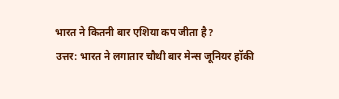भारत ने कितनी बार एशिया कप जीता है?
उत्तर: भारत ने लगातार चौथी बार मेन्स जूनियर हॉकी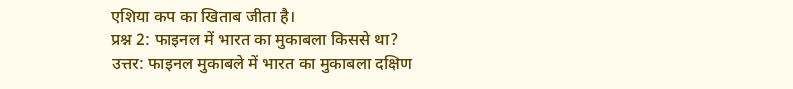एशिया कप का खिताब जीता है।
प्रश्न 2: फाइनल में भारत का मुकाबला किससे था?
उत्तर: फाइनल मुकाबले में भारत का मुकाबला दक्षिण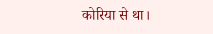कोरिया से था।